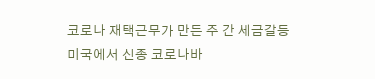코로나 재택근무가 만든 주 간 세금갈등
미국에서 신종 코로나바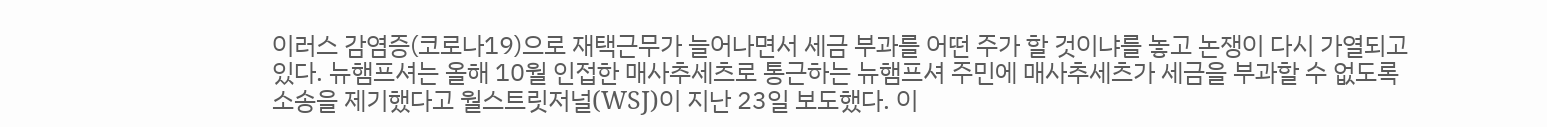이러스 감염증(코로나19)으로 재택근무가 늘어나면서 세금 부과를 어떤 주가 할 것이냐를 놓고 논쟁이 다시 가열되고 있다. 뉴햄프셔는 올해 10월 인접한 매사추세츠로 통근하는 뉴햄프셔 주민에 매사추세츠가 세금을 부과할 수 없도록 소송을 제기했다고 월스트릿저널(WSJ)이 지난 23일 보도했다. 이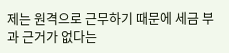제는 원격으로 근무하기 때문에 세금 부과 근거가 없다는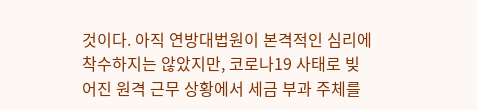것이다. 아직 연방대법원이 본격적인 심리에 착수하지는 않았지만, 코로나19 사태로 빚어진 원격 근무 상황에서 세금 부과 주체를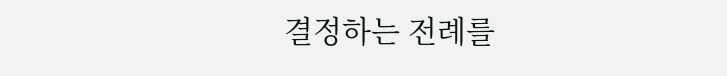결정하는 전례를